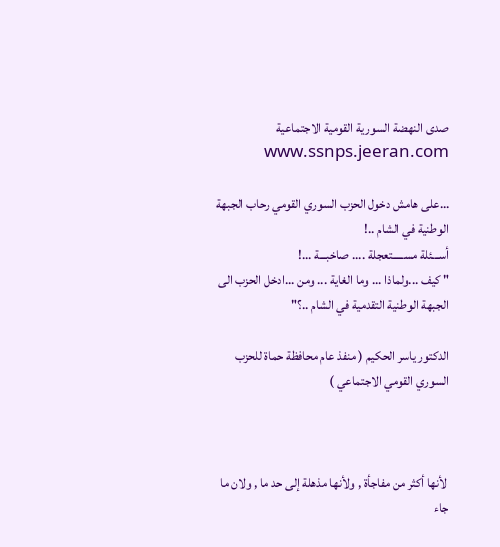صدى النهضة السورية القومية الاجتماعية www.ssnps.jeeran.com

...على هامش دخول الحزب السوري القومي رحاب الجبهة الوطنية في الشام ..!
أســـئلة مســـــتعجلة .... صاخبـــة ...!
" كيف ...ولماذا ... وما الغاية ... ومن ...ادخل الحزب الى الجبهة الوطنية التقدمية في الشام ..؟"

الدكتور ياسر الحكيم ( منفذ عام محافظة حماة للحزب السوري القومي الاجتماعي )



 لأنها أكثر من مفاجأة , ولأنها مذهلة إلى حد ما , ولان ما جاء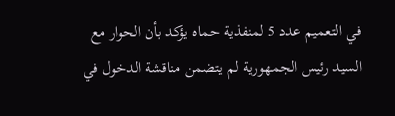في التعميم عدد 5 لمنفذية حماه يؤكد بأن الحوار مع السيد رئيس الجمهورية لم يتضمن مناقشة الدخول في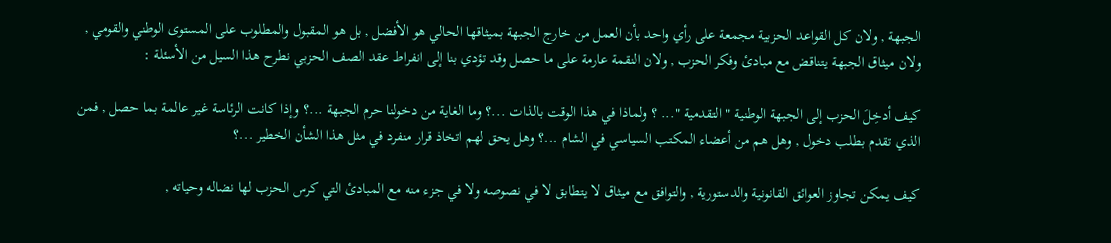الجبهة , ولان كل القواعد الحزبية مجمعة على رأي واحد بأن العمل من خارج الجبهة بميثاقها الحالي هو الأفضل , بل هو المقبول والمطلوب على المستوى الوطني والقومي , ولان ميثاق الجبهة يتناقض مع مبادئ وفكر الحزب , ولان النقمة عارمة على ما حصل وقد تؤدي بنا إلى انفراط عقد الصف الحزبي نطرح هذا السيل من الأسئلة :

كيف أدخِلَ الحزب إلى الجبهة الوطنية " التقدمية "... ؟ ولماذا في هذا الوقت بالذات ...؟ وما الغاية من دخولنا حرم الجبهة ...؟ وإذا كانت الرئاسة غير عالمة بما حصل , فمن الذي تقدم بطلب دخول , وهل هم من أعضاء المكتب السياسي في الشام ...؟ وهل يحق لهم اتخاذ قرار منفرد في مثل هذا الشأن الخطير ...؟

كيف يمكن تجاوز العوائق القانونية والدستورية , والتوافق مع ميثاق لا يتطابق لا في نصوصه ولا في جزء منه مع المبادئ التي كرس الحزب لها نضاله وحياته ,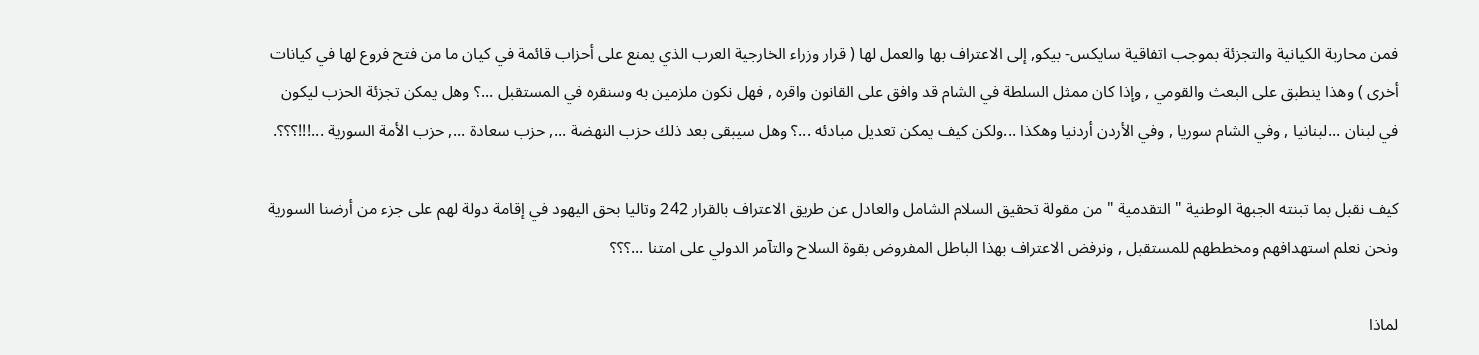فمن محاربة الكيانية والتجزئة بموجب اتفاقية سايكس- بيكو, إلى الاعتراف بها والعمل لها ( قرار وزراء الخارجية العرب الذي يمنع على أحزاب قائمة في كيان ما من فتح فروع لها في كيانات أخرى ) وهذا ينطبق على البعث والقومي , وإذا كان ممثل السلطة في الشام قد وافق على القانون واقره , فهل نكون ملزمين به وسنقره في المستقبل ...؟ وهل يمكن تجزئة الحزب ليكون في لبنان ...لبنانيا , وفي الشام سوريا , وفي الأردن أردنيا وهكذا ...ولكن كيف يمكن تعديل مبادئه ...؟ وهل سيبقى بعد ذلك حزب النهضة ..., حزب سعادة ..., حزب الأمة السورية ...!!!؟؟؟.

كيف نقبل بما تبنته الجبهة الوطنية " التقدمية " من مقولة تحقيق السلام الشامل والعادل عن طريق الاعتراف بالقرار 242 وتاليا بحق اليهود في إقامة دولة لهم على جزء من أرضنا السورية ونحن نعلم استهدافهم ومخططهم للمستقبل , ونرفض الاعتراف بهذا الباطل المفروض بقوة السلاح والتآمر الدولي على امتنا ...؟؟؟

لماذا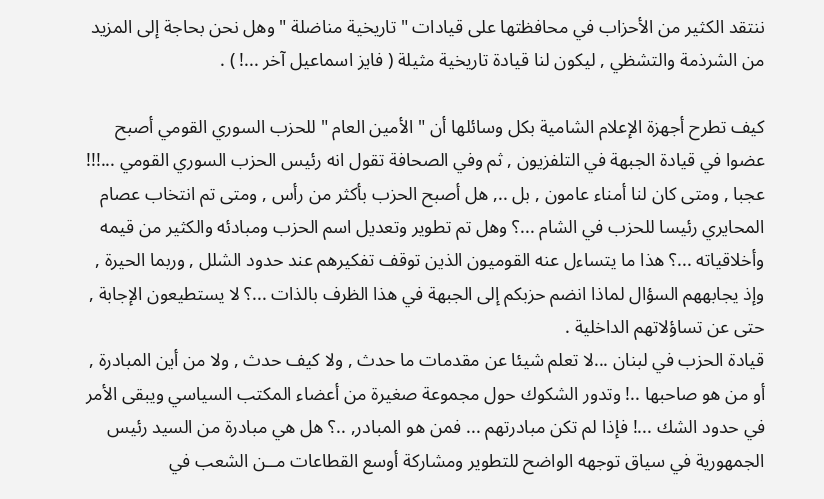ننتقد الكثير من الأحزاب في محافظتها على قيادات " تاريخية مناضلة " وهل نحن بحاجة إلى المزيد من الشرذمة والتشظي , ليكون لنا قيادة تاريخية مثيلة ( فايز اسماعيل آخر ...! ) .

كيف تطرح أجهزة الإعلام الشامية بكل وسائلها أن " الأمين العام " للحزب السوري القومي أصبح عضوا في قيادة الجبهة في التلفزيون , ثم وفي الصحافة تقول انه رئيس الحزب السوري القومي ...!!! عجبا , ومتى كان لنا أمناء عامون , بل .., هل أصبح الحزب بأكثر من رأس , ومتى تم انتخاب عصام المحايري رئيسا للحزب في الشام ...؟ وهل تم تطوير وتعديل اسم الحزب ومبادئه والكثير من قيمه وأخلاقياته ...؟ هذا ما يتساءل عنه القوميون الذين توقف تفكيرهم عند حدود الشلل , وربما الحيرة , وإذ يجابههم السؤال لماذا انضم حزبكم إلى الجبهة في هذا الظرف بالذات ...؟ لا يستطيعون الإجابة , حتى عن تساؤلاتهم الداخلية .
قيادة الحزب في لبنان ...لا تعلم شيئا عن مقدمات ما حدث , ولا كيف حدث , ولا من أين المبادرة , أو من هو صاحبها ..! وتدور الشكوك حول مجموعة صغيرة من أعضاء المكتب السياسي ويبقى الأمر في حدود الشك ...! فإذا لم تكن مبادرتهم ... فمن هو المبادر, ..؟ هل هي مبادرة من السيد رئيس الجمهورية في سياق توجهه الواضح للتطوير ومشاركة أوسع القطاعات مــن الشعب في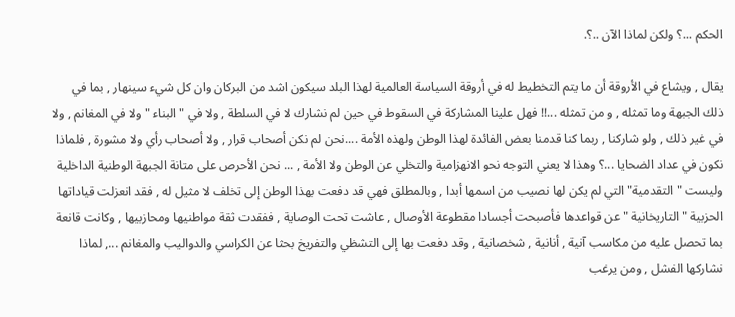الحكم ...؟ ولكن لماذا الآن ..؟.

يقال , ويشاع في الأروقة أن ما يتم التخطيط له في أروقة السياسة العالمية لهذا البلد سيكون اشد من البركان وان كل شيء سينهار , بما في ذلك الجبهة وما تمثله , و من تمثله ...!! فهل علينا المشاركة في السقوط في حين لم نشارك لا في السلطة , ولا في " البناء " ولا في المغانم , ولا في غير ذلك , ولو شاركنا , ربما كنا قدمنا بعض الفائدة لهذا الوطن ولهذه الأمة ....نحن لم نكن أصحاب قرار , ولا أصحاب رأي ولا مشورة , فلماذا نكون في عداد الضحايا ...؟ وهذا لا يعني التوجه نحو الانهزامية والتخلي عن الوطن ولا الأمة , ... نحن الأحرص على متانة الجبهة الوطنية الداخلية وليست "التقدمية" التي لم يكن لها نصيب من اسمها أبدا , وبالمطلق فهي قد دفعت بهذا الوطن إلى تخلف لا مثيل له , فقد انعزلت قياداتها الحزبية " التاريخانية " عن قواعدها فأصبحت أجسادا مقطوعة الأوصال , عاشت تحت الوصاية , ففقدت ثقة مواطنيها ومحازبيها , وكانت قانعة بما تحصل عليه من مكاسب آنية , أنانية , شخصانية , وقد دفعت بها إلى التشظي والتفريخ بحثا عن الكراسي والدواليب والمغانم ..., لماذا نشاركها الفشل , ومن يرغب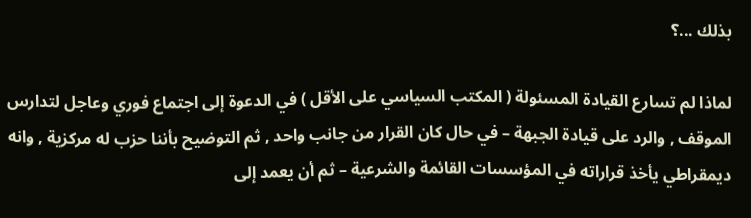بذلك ...؟

لماذا لم تسارع القيادة المسئولة ( المكتب السياسي على الأقل ) في الدعوة إلى اجتماع فوري وعاجل لتدارس الموقف , والرد على قيادة الجبهة – في حال كان القرار من جانب واحد , ثم التوضيح بأننا حزب له مركزية , وانه ديمقراطي يأخذ قراراته في المؤسسات القائمة والشرعية – ثم أن يعمد إلى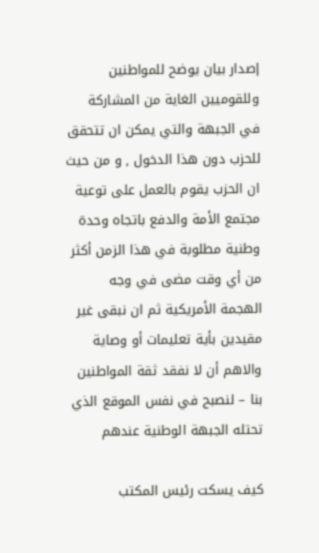إصدار بيان يوضح للمواطنين وللقوميين الغاية من المشاركة في الجبهة والتي يمكن ان تتحقق للحزب دون هذا الدخول , و من حيث ان الحزب يقوم بالعمل على توعية مجتمع الأمة والدفع باتجاه وحدة وطنية مطلوبة في هذا الزمن أكثر من أي وقت مضى في وجه الهجمة الأمريكية ثم ان نبقى غير مقيدين بأية تعليمات أو وصاية والاهم أن لا نفقد ثقة المواطنين بنا – لنصبح في نفس الموقع الذي تحتله الجبهة الوطنية عندهم

كيف يسكت رئيس المكتب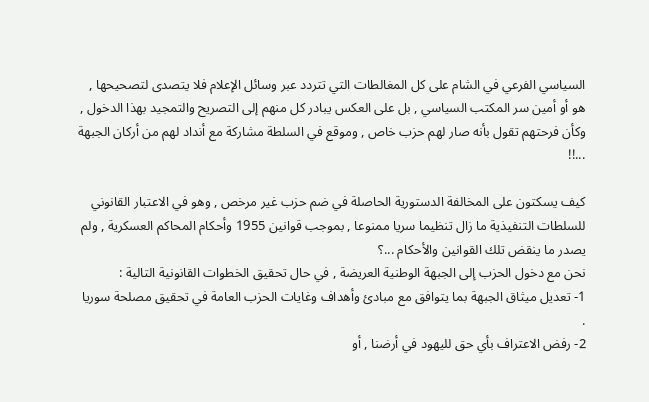السياسي الفرعي في الشام على كل المغالطات التي تتردد عبر وسائل الإعلام فلا يتصدى لتصحيحها , هو أو أمين سر المكتب السياسي , بل على العكس يبادر كل منهم إلى التصريح والتمجيد بهذا الدخول , وكأن فرحتهم تقول بأنه صار لهم حزب خاص , وموقع في السلطة مشاركة مع أنداد لهم من أركان الجبهة ...!!

كيف يسكتون على المخالفة الدستورية الحاصلة في ضم حزب غير مرخص , وهو في الاعتبار القانوني للسلطات التنفيذية ما زال تنظيما سريا ممنوعا , بموجب قوانين 1955 وأحكام المحاكم العسكرية , ولم يصدر ما ينقض تلك القوانين والأحكام ...؟
نحن مع دخول الحزب إلى الجبهة الوطنية العريضة , في حال تحقيق الخطوات القانونية التالية :
1- تعديل ميثاق الجبهة بما يتوافق مع مبادئ وأهداف وغايات الحزب العامة في تحقيق مصلحة سوريا .
2- رفض الاعتراف بأي حق لليهود في أرضنا , أو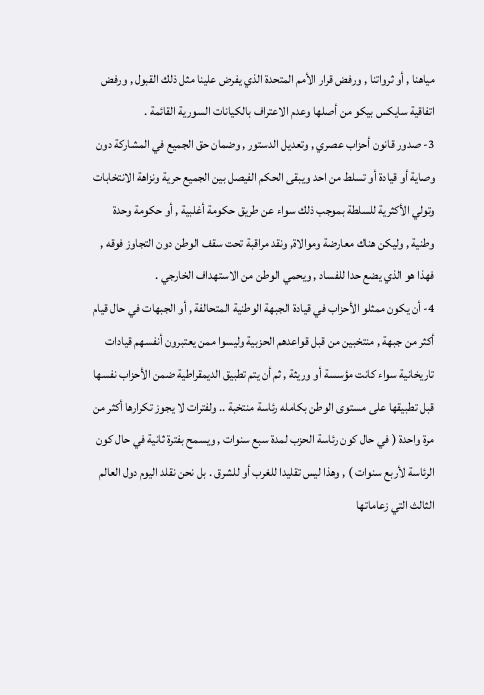مياهنا , أو ثرواتنا , ورفض قرار الأمم المتحدة الذي يفرض علينا مثل ذلك القبول , ورفض اتفاقية سايكس بيكو من أصلها وعدم الاعتراف بالكيانات السورية القائمة .
3- صدور قانون أحزاب عصري , وتعديل الدستور , وضمان حق الجميع في المشاركة دون وصاية أو قيادة أو تسلط من احد ويبقى الحكم الفيصل بين الجميع حرية ونزاهة الانتخابات وتولي الأكثرية للسلطة بموجب ذلك سواء عن طريق حكومة أغلبية , أو حكومة وحدة وطنية , وليكن هناك معارضة وموالاة, ونقد مراقبة تحت سقف الوطن دون التجاوز فوقه , فهذا هو الذي يضع حدا للفساد , ويحمي الوطن من الاستهداف الخارجي .
4- أن يكون ممثلو الأحزاب في قيادة الجبهة الوطنية المتحالفة , أو الجبهات في حال قيام أكثر من جبهة , منتخبين من قبل قواعدهم الحزبية وليسوا ممن يعتبرون أنفسهم قيادات تاريخانية سواء كانت مؤسسة أو وريثة , ثم أن يتم تطبيق الديمقراطية ضمن الأحزاب نفسها قبل تطبيقها على مستوى الوطن بكامله رئاسة منتخبة .. ولفترات لا يجوز تكرارها أكثر من مرة واحدة ( في حال كون رئاسة الحزب لمدة سبع سنوات , ويسمح بفترة ثانية في حال كون الرئاسة لأربع سنوات ) , وهذا ليس تقليدا للغرب أو للشرق . بل نحن نقلد اليوم دول العالم الثالث التي زعاماتها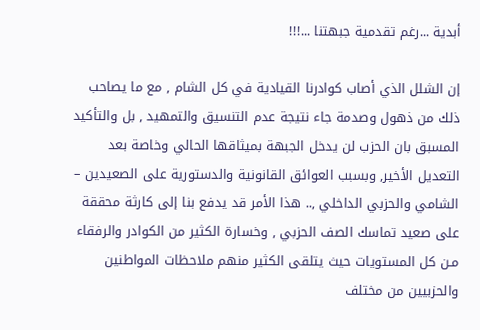أبدية ...رغم تقدمية جبهتنا ...!!!

إن الشلل الذي أصاب كوادرنا القيادية في كل الشام , مع ما يصاحب ذلك من ذهول وصدمة جاء نتيجة عدم التنسيق والتمهيد , بل والتأكيد المسبق بان الحزب لن يدخل الجبهة بميثاقها الحالي وخاصة بعد التعديل الأخير, وبسبب العوائق القانونية والدستورية على الصعيدين – الشامي والحزبي الداخلي ,.. هذا الأمر قد يدفع بنا إلى كارثة محققة على صعيد تماسك الصف الحزبي , وخسارة الكثير من الكوادر والرفقاء مـن كل المستويات حيث يتلقى الكثير منهم ملاحظات المواطنين والحزبيين من مختلف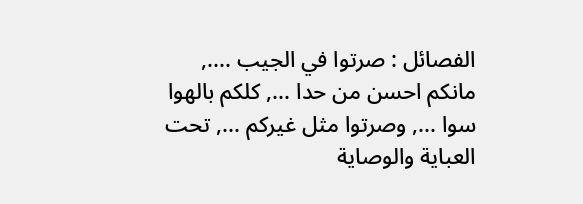الفصائل : صرتوا في الجيب ...., مانكم احسن من حدا ..., كلكم بالهوا سوا ..., وصرتوا مثل غيركم ..., تحت العباية والوصاية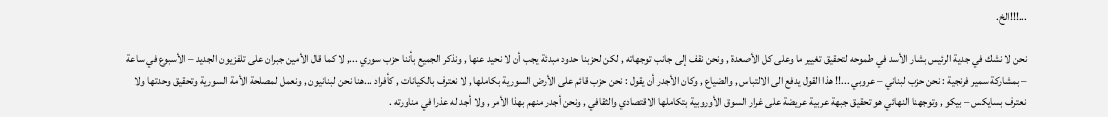...!!!الخ.

نحن لا نشك في جدية الرئيس بشار الأسد في طموحه لتحقيق تغيير ما وعلى كل الأصعدة , ونحن نقف إلى جانب توجهاته , لكن لحزبنا حدود مبدئة يجب أن لا نحيد عنها , ونذكر الجميع بأننا حزب سوري ..., لا كما قال الأمين جبران على تلفزيون الجديد – الأسبوع في ساعة – بمشاركة سمير فرنجية : نحن حزب لبناني – عروبي ...!! هذا القول يدفع الى الالتباس , والضياع , وكان الأجدر أن يقول : نحن حزب قائم على الأرض السورية بكاملها , لا نعترف بالكيانات , كأفراد ...هنا نحن لبنانيون , ونعمل لمصلحة الأمة السورية وتحقيق وحدتها ولا نعترف بسايكس – بيكو , وتوجهنا النهائي هو تحقيق جبهة عربية عريضة على غرار السوق الأوروبية بتكاملها الاقتصادي والثقافي , ونحن أجدر منهم بهذا الأمر , ولا أجد له عذرا في مناورته .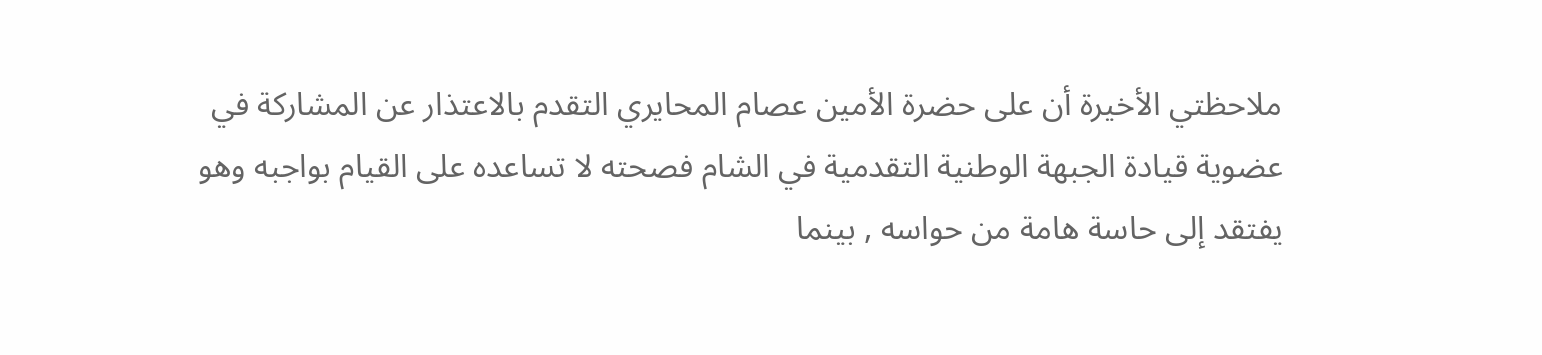ملاحظتي الأخيرة أن على حضرة الأمين عصام المحايري التقدم بالاعتذار عن المشاركة في عضوية قيادة الجبهة الوطنية التقدمية في الشام فصحته لا تساعده على القيام بواجبه وهو يفتقد إلى حاسة هامة من حواسه , بينما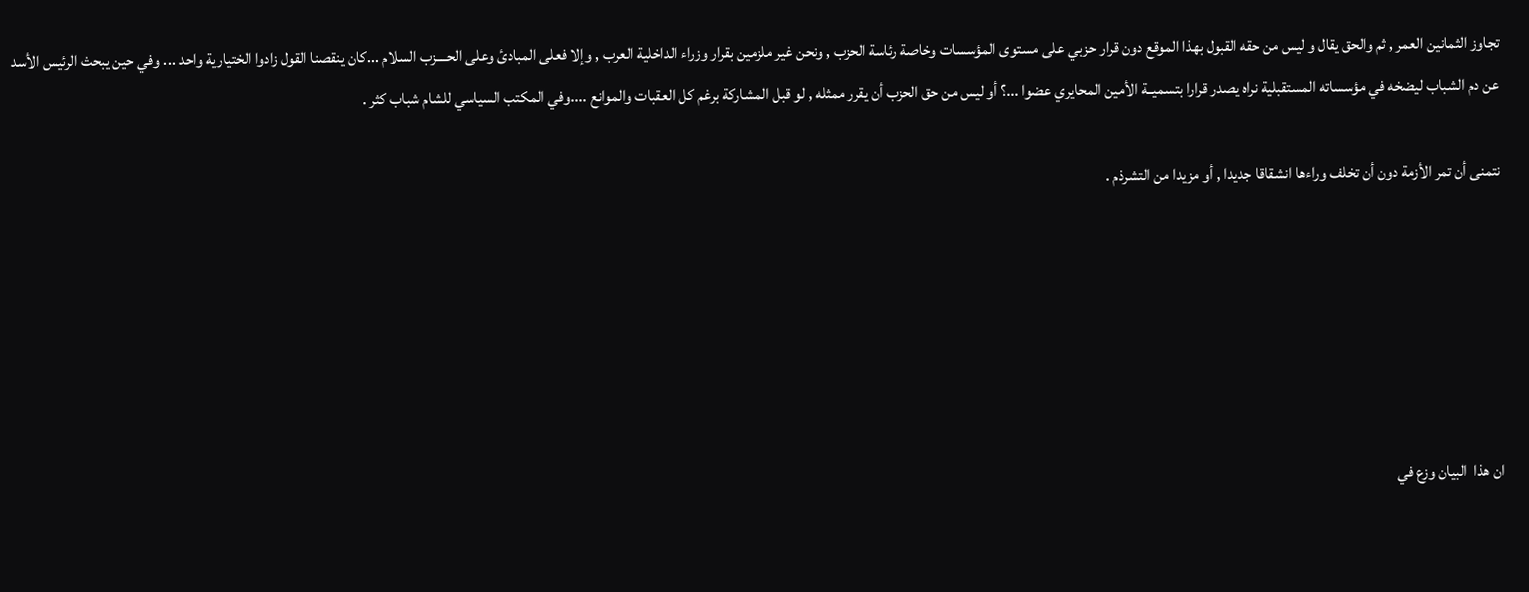تجاوز الثمانين العمر , ثم والحق يقال و ليس من حقه القبول بهذا الموقع دون قرار حزبي على مستوى المؤسسات وخاصة رئاسة الحزب , ونحن غير ملزمين بقرار وزراء الداخلية العرب , وإلا فعلى المبادئ وعلى الحــــزب السلام ...كان ينقصنا القول زادوا الختيارية واحد ... وفي حين يبحث الرئيس الأسد عن دم الشباب ليضخه في مؤسساته المستقبلية نراه يصدر قرارا بتسميــة الأمين المحايري عضوا ...؟ أو ليس من حق الحزب أن يقرر ممثله , لو قبل المشاركة برغم كل العقبات والموانع ....وفي المكتب السياسي للشام شباب كثر .

نتمنى أن تمر الأزمة دون أن تخلف وراءها انشقاقا جديدا , أو مزيدا من التشرذم .






ان هذا  البيان وزع في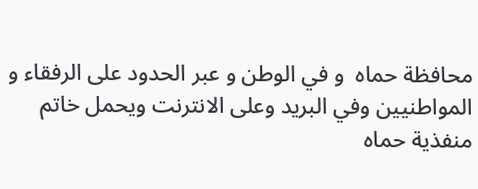محافظة حماه  و في الوطن و عبر الحدود على الرفقاء و المواطنيين وفي البريد وعلى الانترنت ويحمل خاتم منفذية حماه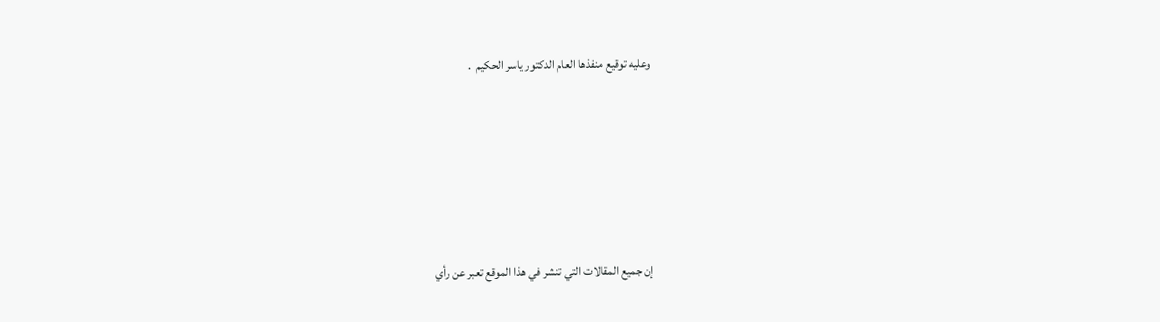وعليه توقيع منفذها العام الدكتور ياسر الحكيم  .






إن جميع المقالات التي تنشر في هذا الموقع تعبر عن رأي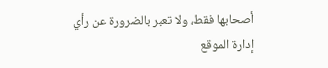أصحابها فقط، ولا تعبر بالضرورة عن رأي إدارة الموقع